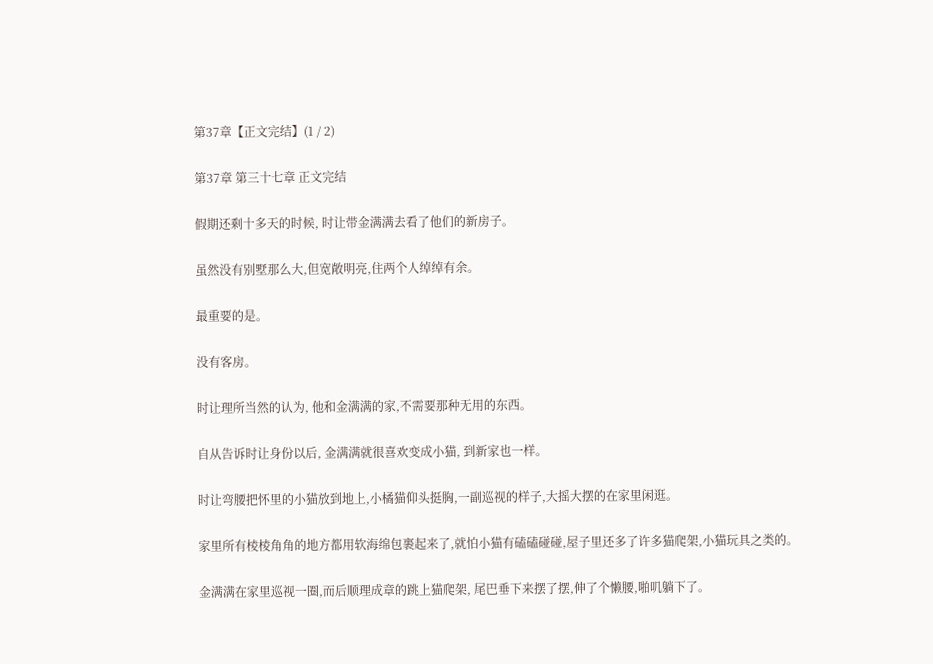第37章【正文完结】(1 / 2)

第37章 第三十七章 正文完结

假期还剩十多天的时候, 时让带金满满去看了他们的新房子。

虽然没有别墅那么大,但宽敞明亮,住两个人绰绰有余。

最重要的是。

没有客房。

时让理所当然的认为, 他和金满满的家,不需要那种无用的东西。

自从告诉时让身份以后, 金满满就很喜欢变成小猫, 到新家也一样。

时让弯腰把怀里的小猫放到地上,小橘猫仰头挺胸,一副巡视的样子,大摇大摆的在家里闲逛。

家里所有棱棱角角的地方都用软海绵包裹起来了,就怕小猫有磕磕碰碰,屋子里还多了许多猫爬架,小猫玩具之类的。

金满满在家里巡视一圈,而后顺理成章的跳上猫爬架, 尾巴垂下来摆了摆,伸了个懒腰,啪叽躺下了。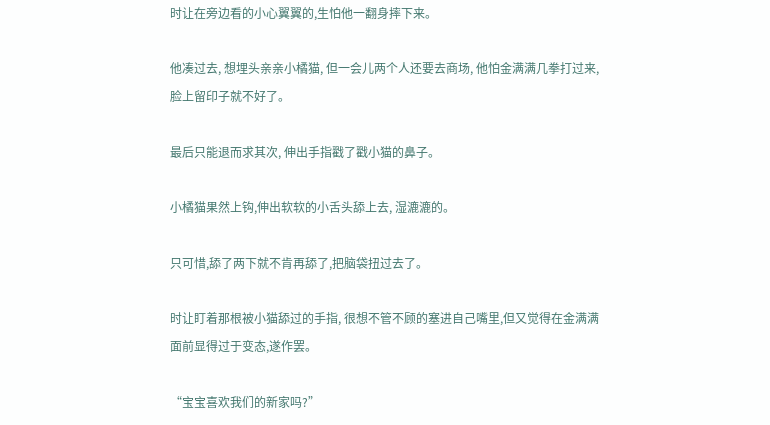时让在旁边看的小心翼翼的,生怕他一翻身摔下来。

他凑过去, 想埋头亲亲小橘猫, 但一会儿两个人还要去商场, 他怕金满满几拳打过来, 脸上留印子就不好了。

最后只能退而求其次, 伸出手指戳了戳小猫的鼻子。

小橘猫果然上钩,伸出软软的小舌头舔上去, 湿漉漉的。

只可惜,舔了两下就不肯再舔了,把脑袋扭过去了。

时让盯着那根被小猫舔过的手指, 很想不管不顾的塞进自己嘴里,但又觉得在金满满面前显得过于变态,遂作罢。

“宝宝喜欢我们的新家吗?”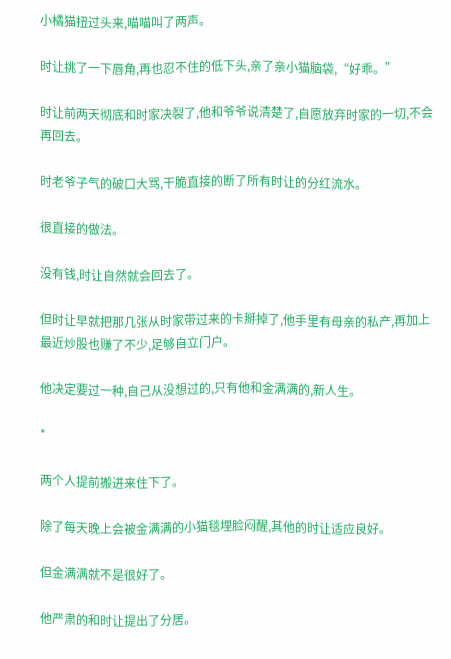小橘猫扭过头来,喵喵叫了两声。

时让挑了一下唇角,再也忍不住的低下头,亲了亲小猫脑袋,“好乖。”

时让前两天彻底和时家决裂了,他和爷爷说清楚了,自愿放弃时家的一切,不会再回去。

时老爷子气的破口大骂,干脆直接的断了所有时让的分红流水。

很直接的做法。

没有钱,时让自然就会回去了。

但时让早就把那几张从时家带过来的卡掰掉了,他手里有母亲的私产,再加上最近炒股也赚了不少,足够自立门户。

他决定要过一种,自己从没想过的,只有他和金满满的,新人生。

*

两个人提前搬进来住下了。

除了每天晚上会被金满满的小猫毯埋脸闷醒,其他的时让适应良好。

但金满满就不是很好了。

他严肃的和时让提出了分居。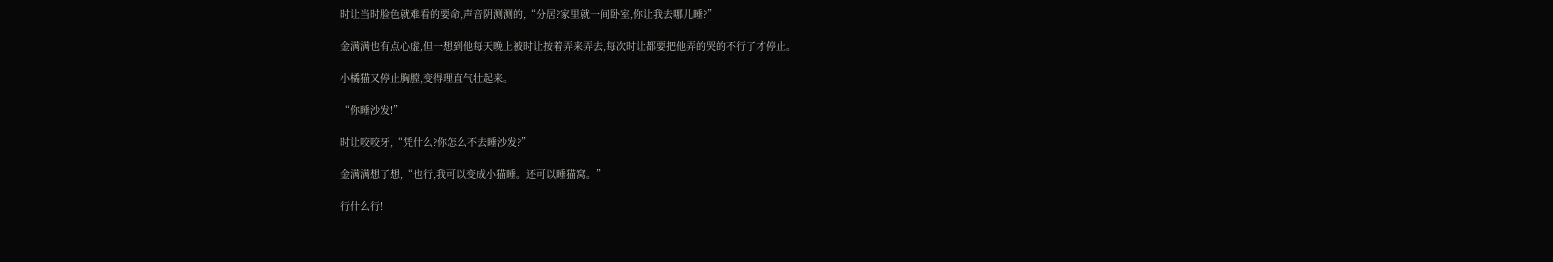时让当时脸色就难看的要命,声音阴测测的,“分居?家里就一间卧室,你让我去哪儿睡?”

金满满也有点心虚,但一想到他每天晚上被时让按着弄来弄去,每次时让都要把他弄的哭的不行了才停止。

小橘猫又停止胸膛,变得理直气壮起来。

“你睡沙发!”

时让咬咬牙,“凭什么?你怎么不去睡沙发?”

金满满想了想,“也行,我可以变成小猫睡。还可以睡猫窝。”

行什么行!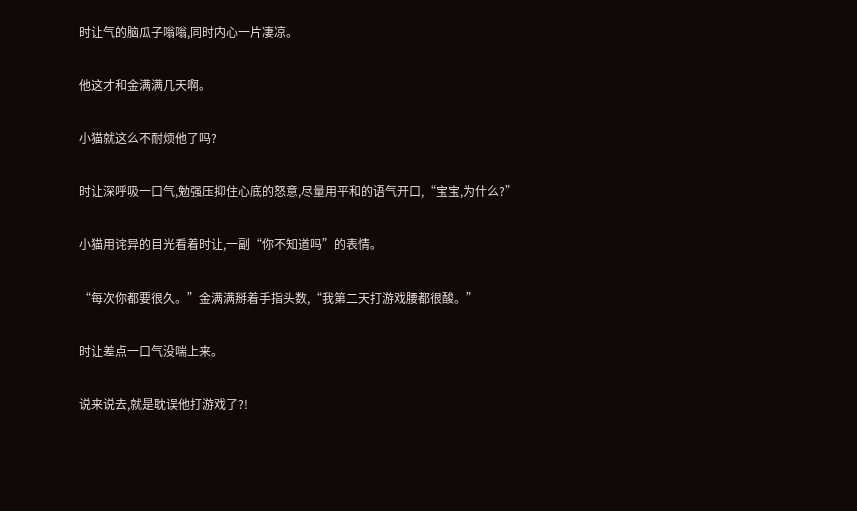时让气的脑瓜子嗡嗡,同时内心一片凄凉。

他这才和金满满几天啊。

小猫就这么不耐烦他了吗?

时让深呼吸一口气,勉强压抑住心底的怒意,尽量用平和的语气开口,“宝宝,为什么?”

小猫用诧异的目光看着时让,一副“你不知道吗”的表情。

“每次你都要很久。”金满满掰着手指头数,“我第二天打游戏腰都很酸。”

时让差点一口气没喘上来。

说来说去,就是耽误他打游戏了?!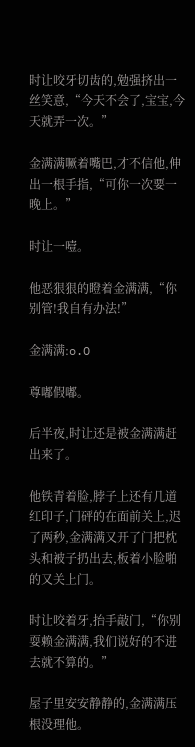时让咬牙切齿的,勉强挤出一丝笑意,“今天不会了,宝宝,今天就弄一次。”

金满满噘着嘴巴,才不信他,伸出一根手指,“可你一次要一晚上。”

时让一噎。

他恶狠狠的瞪着金满满,“你别管!我自有办法!”

金满满:o.O

尊嘟假嘟。

后半夜,时让还是被金满满赶出来了。

他铁青着脸,脖子上还有几道红印子,门砰的在面前关上,迟了两秒,金满满又开了门把枕头和被子扔出去,板着小脸啪的又关上门。

时让咬着牙,抬手敲门,“你别耍赖金满满,我们说好的不进去就不算的。”

屋子里安安静静的,金满满压根没理他。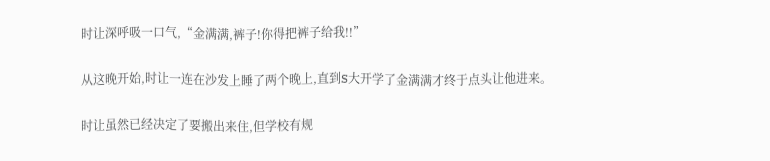时让深呼吸一口气,“金满满,裤子!你得把裤子给我!!”

从这晚开始,时让一连在沙发上睡了两个晚上,直到S大开学了金满满才终于点头让他进来。

时让虽然已经决定了要搬出来住,但学校有规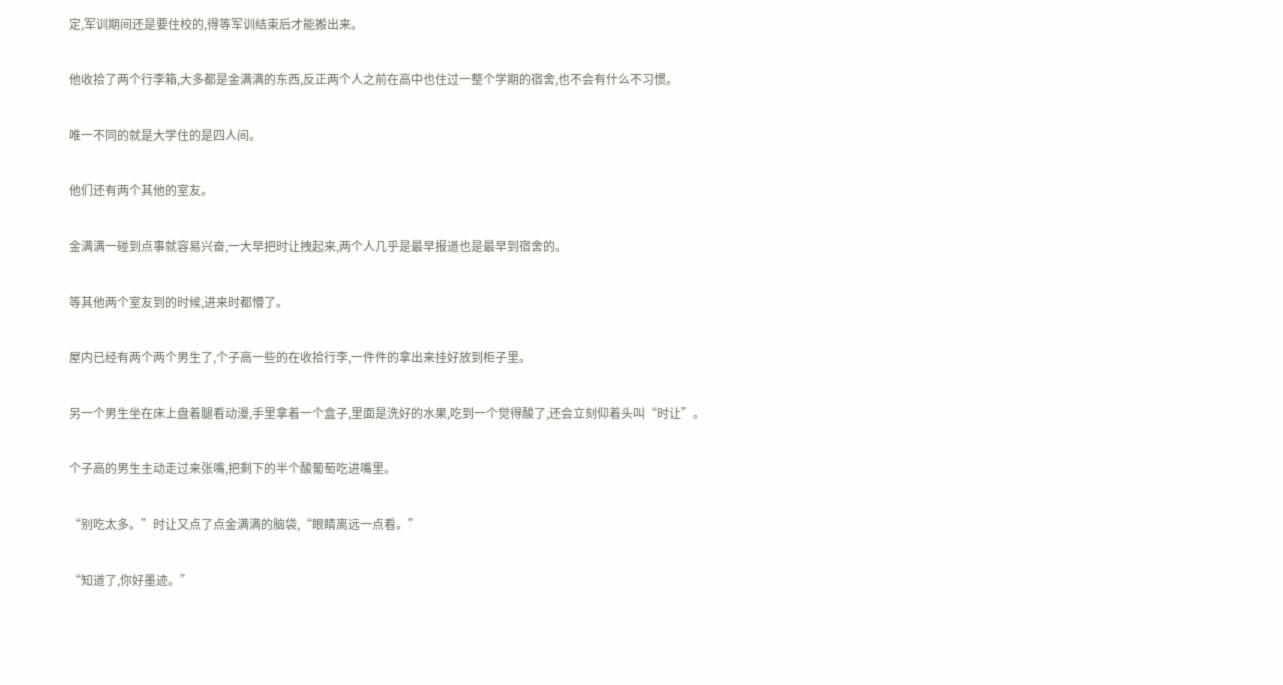定,军训期间还是要住校的,得等军训结束后才能搬出来。

他收拾了两个行李箱,大多都是金满满的东西,反正两个人之前在高中也住过一整个学期的宿舍,也不会有什么不习惯。

唯一不同的就是大学住的是四人间。

他们还有两个其他的室友。

金满满一碰到点事就容易兴奋,一大早把时让拽起来,两个人几乎是最早报道也是最早到宿舍的。

等其他两个室友到的时候,进来时都懵了。

屋内已经有两个两个男生了,个子高一些的在收拾行李,一件件的拿出来挂好放到柜子里。

另一个男生坐在床上盘着腿看动漫,手里拿着一个盒子,里面是洗好的水果,吃到一个觉得酸了,还会立刻仰着头叫“时让”。

个子高的男生主动走过来张嘴,把剩下的半个酸葡萄吃进嘴里。

“别吃太多。”时让又点了点金满满的脑袋,“眼睛离远一点看。”

“知道了,你好墨迹。”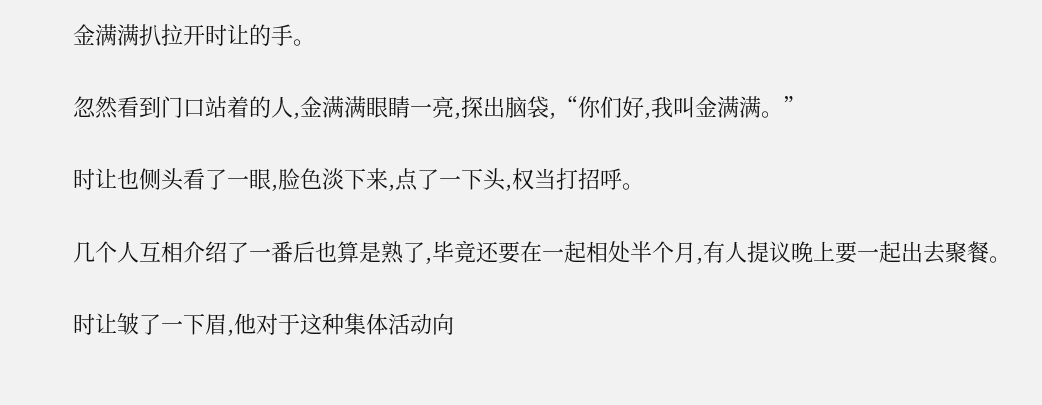金满满扒拉开时让的手。

忽然看到门口站着的人,金满满眼睛一亮,探出脑袋,“你们好,我叫金满满。”

时让也侧头看了一眼,脸色淡下来,点了一下头,权当打招呼。

几个人互相介绍了一番后也算是熟了,毕竟还要在一起相处半个月,有人提议晚上要一起出去聚餐。

时让皱了一下眉,他对于这种集体活动向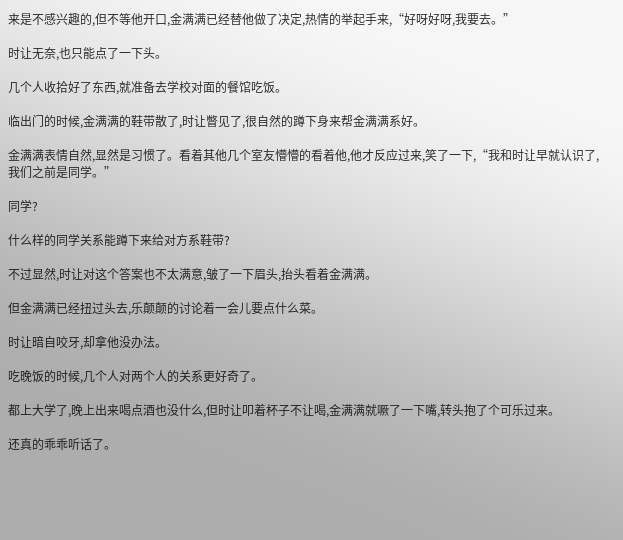来是不感兴趣的,但不等他开口,金满满已经替他做了决定,热情的举起手来,“好呀好呀,我要去。”

时让无奈,也只能点了一下头。

几个人收拾好了东西,就准备去学校对面的餐馆吃饭。

临出门的时候,金满满的鞋带散了,时让瞥见了,很自然的蹲下身来帮金满满系好。

金满满表情自然,显然是习惯了。看着其他几个室友懵懵的看着他,他才反应过来,笑了一下,“我和时让早就认识了,我们之前是同学。”

同学?

什么样的同学关系能蹲下来给对方系鞋带?

不过显然,时让对这个答案也不太满意,皱了一下眉头,抬头看着金满满。

但金满满已经扭过头去,乐颠颠的讨论着一会儿要点什么菜。

时让暗自咬牙,却拿他没办法。

吃晚饭的时候,几个人对两个人的关系更好奇了。

都上大学了,晚上出来喝点酒也没什么,但时让叩着杯子不让喝,金满满就噘了一下嘴,转头抱了个可乐过来。

还真的乖乖听话了。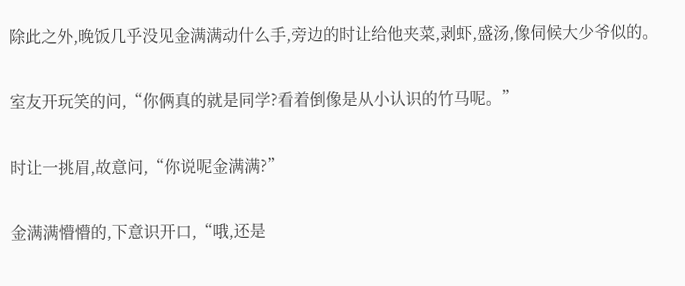除此之外,晚饭几乎没见金满满动什么手,旁边的时让给他夹菜,剥虾,盛汤,像伺候大少爷似的。

室友开玩笑的问,“你俩真的就是同学?看着倒像是从小认识的竹马呢。”

时让一挑眉,故意问,“你说呢金满满?”

金满满懵懵的,下意识开口,“哦,还是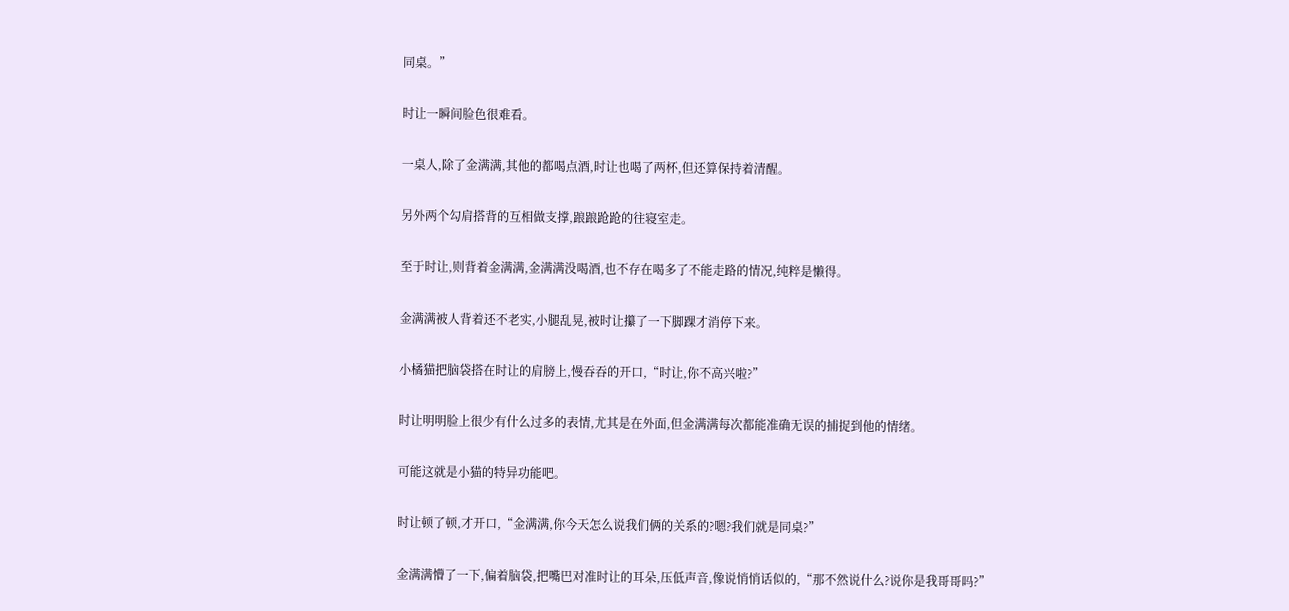同桌。”

时让一瞬间脸色很难看。

一桌人,除了金满满,其他的都喝点酒,时让也喝了两杯,但还算保持着清醒。

另外两个勾肩搭背的互相做支撑,踉踉跄跄的往寝室走。

至于时让,则背着金满满,金满满没喝酒,也不存在喝多了不能走路的情况,纯粹是懒得。

金满满被人背着还不老实,小腿乱晃,被时让攥了一下脚踝才消停下来。

小橘猫把脑袋搭在时让的肩膀上,慢吞吞的开口,“时让,你不高兴啦?”

时让明明脸上很少有什么过多的表情,尤其是在外面,但金满满每次都能准确无误的捕捉到他的情绪。

可能这就是小猫的特异功能吧。

时让顿了顿,才开口,“金满满,你今天怎么说我们俩的关系的?嗯?我们就是同桌?”

金满满懵了一下,偏着脑袋,把嘴巴对准时让的耳朵,压低声音,像说悄悄话似的,“那不然说什么?说你是我哥哥吗?”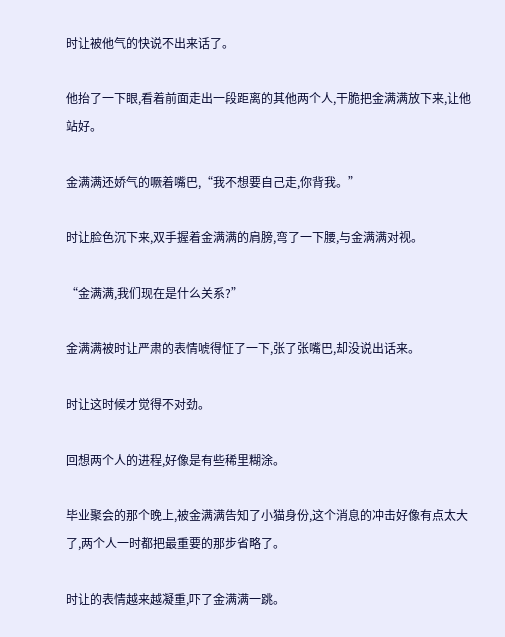时让被他气的快说不出来话了。

他抬了一下眼,看着前面走出一段距离的其他两个人,干脆把金满满放下来,让他站好。

金满满还娇气的噘着嘴巴,“我不想要自己走,你背我。”

时让脸色沉下来,双手握着金满满的肩膀,弯了一下腰,与金满满对视。

“金满满,我们现在是什么关系?”

金满满被时让严肃的表情唬得怔了一下,张了张嘴巴,却没说出话来。

时让这时候才觉得不对劲。

回想两个人的进程,好像是有些稀里糊涂。

毕业聚会的那个晚上,被金满满告知了小猫身份,这个消息的冲击好像有点太大了,两个人一时都把最重要的那步省略了。

时让的表情越来越凝重,吓了金满满一跳。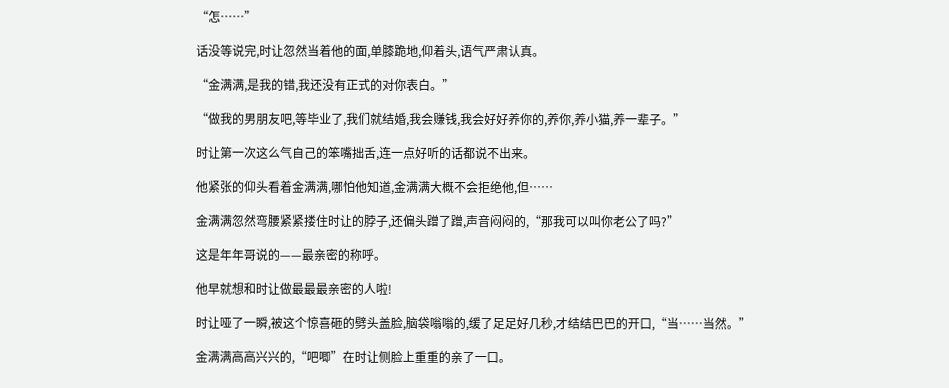“怎……”

话没等说完,时让忽然当着他的面,单膝跪地,仰着头,语气严肃认真。

“金满满,是我的错,我还没有正式的对你表白。”

“做我的男朋友吧,等毕业了,我们就结婚,我会赚钱,我会好好养你的,养你,养小猫,养一辈子。”

时让第一次这么气自己的笨嘴拙舌,连一点好听的话都说不出来。

他紧张的仰头看着金满满,哪怕他知道,金满满大概不会拒绝他,但……

金满满忽然弯腰紧紧搂住时让的脖子,还偏头蹭了蹭,声音闷闷的,“那我可以叫你老公了吗?”

这是年年哥说的——最亲密的称呼。

他早就想和时让做最最最亲密的人啦!

时让哑了一瞬,被这个惊喜砸的劈头盖脸,脑袋嗡嗡的,缓了足足好几秒,才结结巴巴的开口,“当……当然。”

金满满高高兴兴的,“吧唧”在时让侧脸上重重的亲了一口。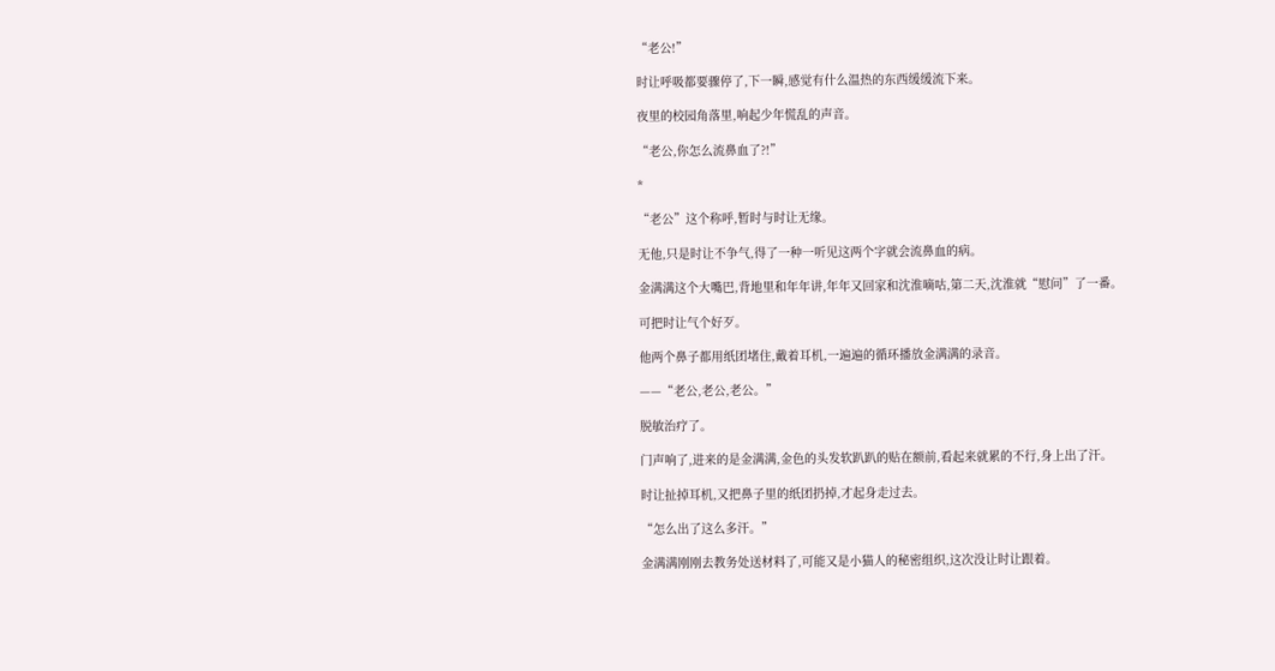“老公!”

时让呼吸都要骤停了,下一瞬,感觉有什么温热的东西缓缓流下来。

夜里的校园角落里,响起少年慌乱的声音。

“老公,你怎么流鼻血了?!”

*

“老公”这个称呼,暂时与时让无缘。

无他,只是时让不争气,得了一种一听见这两个字就会流鼻血的病。

金满满这个大嘴巴,背地里和年年讲,年年又回家和沈淮嘀咕,第二天,沈淮就“慰问”了一番。

可把时让气个好歹。

他两个鼻子都用纸团堵住,戴着耳机,一遍遍的循环播放金满满的录音。

——“老公,老公,老公。”

脱敏治疗了。

门声响了,进来的是金满满,金色的头发软趴趴的贴在额前,看起来就累的不行,身上出了汗。

时让扯掉耳机,又把鼻子里的纸团扔掉,才起身走过去。

“怎么出了这么多汗。”

金满满刚刚去教务处送材料了,可能又是小猫人的秘密组织,这次没让时让跟着。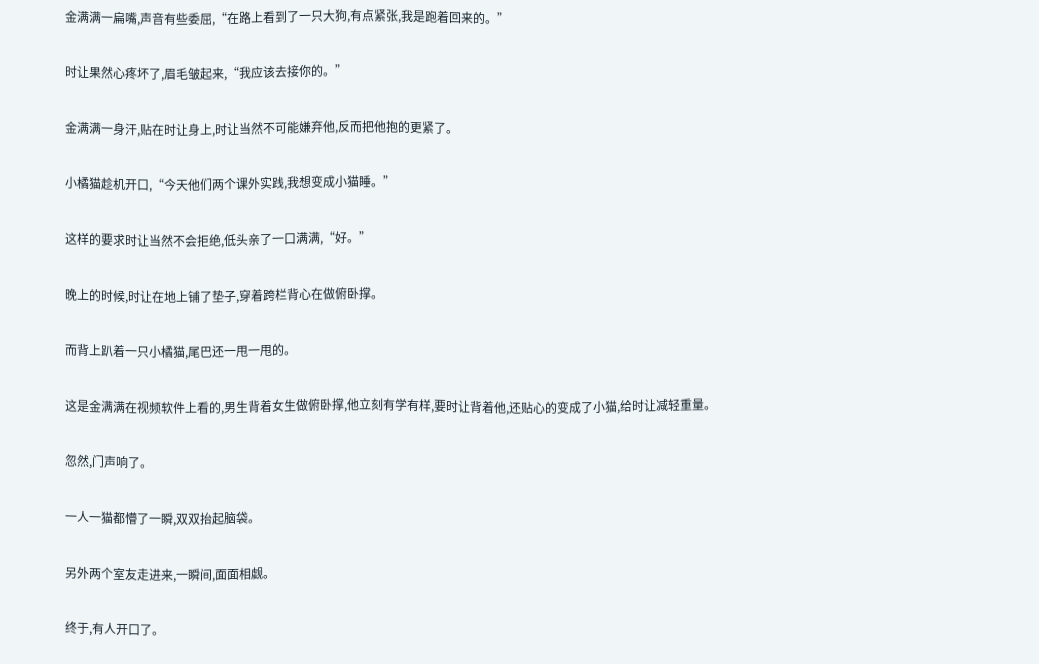金满满一扁嘴,声音有些委屈,“在路上看到了一只大狗,有点紧张,我是跑着回来的。”

时让果然心疼坏了,眉毛皱起来,“我应该去接你的。”

金满满一身汗,贴在时让身上,时让当然不可能嫌弃他,反而把他抱的更紧了。

小橘猫趁机开口,“今天他们两个课外实践,我想变成小猫睡。”

这样的要求时让当然不会拒绝,低头亲了一口满满,“好。”

晚上的时候,时让在地上铺了垫子,穿着跨栏背心在做俯卧撑。

而背上趴着一只小橘猫,尾巴还一甩一甩的。

这是金满满在视频软件上看的,男生背着女生做俯卧撑,他立刻有学有样,要时让背着他,还贴心的变成了小猫,给时让减轻重量。

忽然,门声响了。

一人一猫都懵了一瞬,双双抬起脑袋。

另外两个室友走进来,一瞬间,面面相觑。

终于,有人开口了。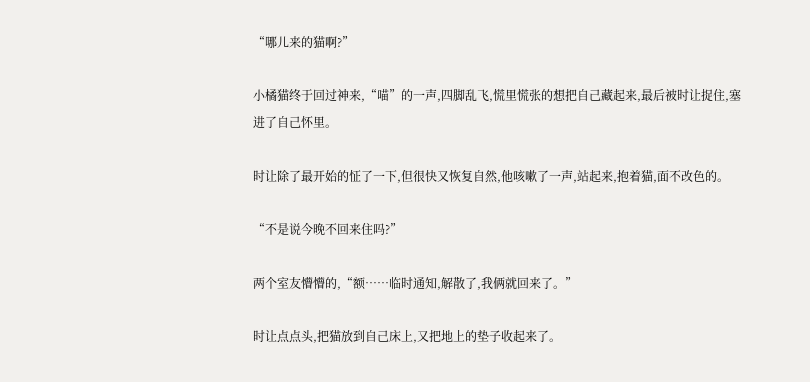“哪儿来的猫啊?”

小橘猫终于回过神来,“喵”的一声,四脚乱飞,慌里慌张的想把自己藏起来,最后被时让捉住,塞进了自己怀里。

时让除了最开始的怔了一下,但很快又恢复自然,他咳嗽了一声,站起来,抱着猫,面不改色的。

“不是说今晚不回来住吗?”

两个室友懵懵的,“额……临时通知,解散了,我俩就回来了。”

时让点点头,把猫放到自己床上,又把地上的垫子收起来了。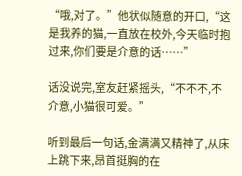“哦,对了。”他状似随意的开口,“这是我养的猫,一直放在校外,今天临时抱过来,你们要是介意的话……”

话没说完,室友赶紧摇头,“不不不,不介意,小猫很可爱。”

听到最后一句话,金满满又精神了,从床上跳下来,昂首挺胸的在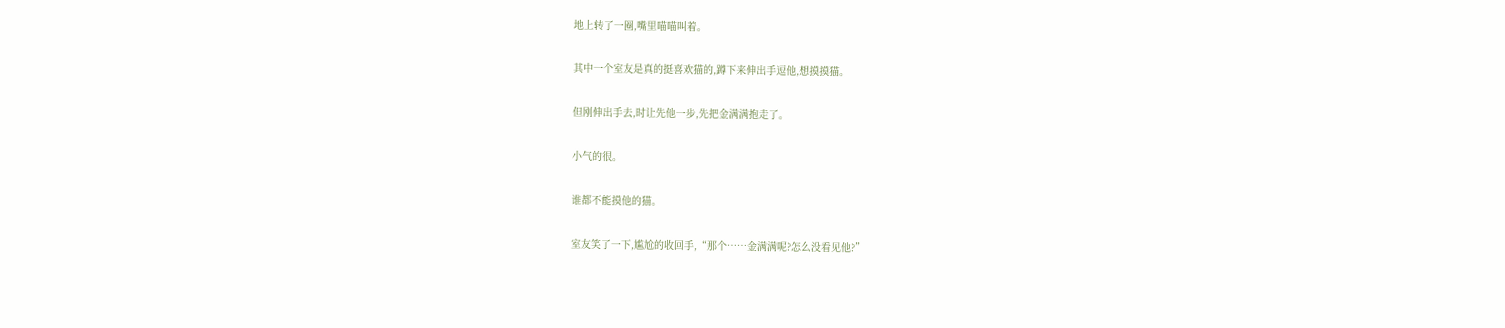地上转了一圈,嘴里喵喵叫着。

其中一个室友是真的挺喜欢猫的,蹲下来伸出手逗他,想摸摸猫。

但刚伸出手去,时让先他一步,先把金满满抱走了。

小气的很。

谁都不能摸他的猫。

室友笑了一下,尴尬的收回手,“那个……金满满呢?怎么没看见他?”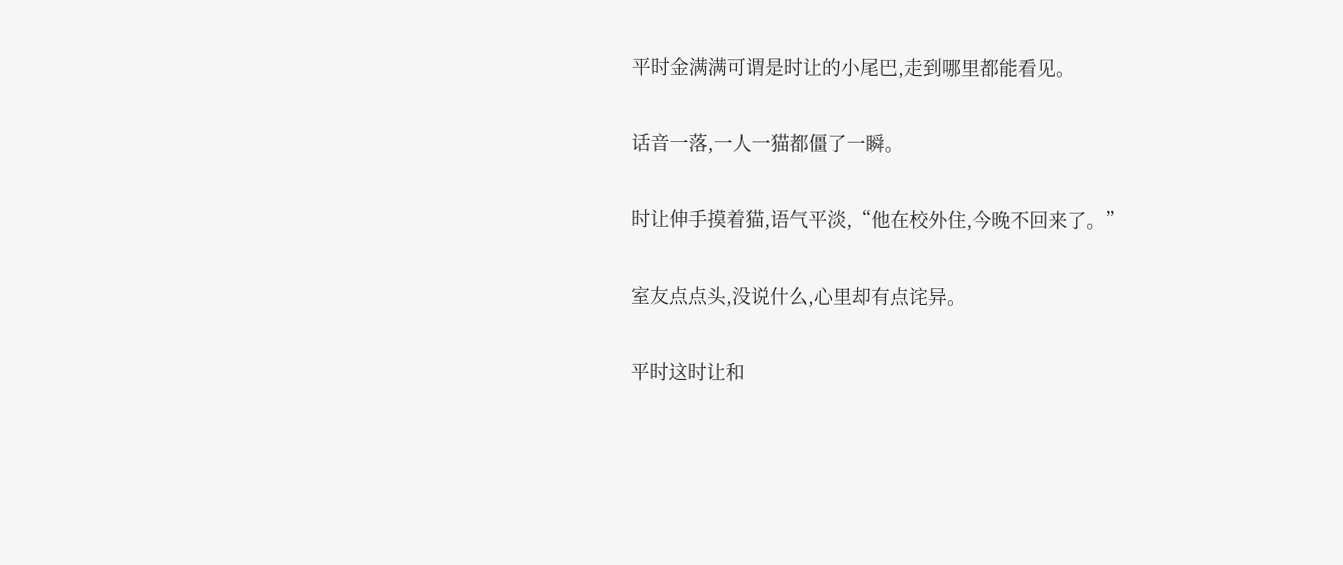平时金满满可谓是时让的小尾巴,走到哪里都能看见。

话音一落,一人一猫都僵了一瞬。

时让伸手摸着猫,语气平淡,“他在校外住,今晚不回来了。”

室友点点头,没说什么,心里却有点诧异。

平时这时让和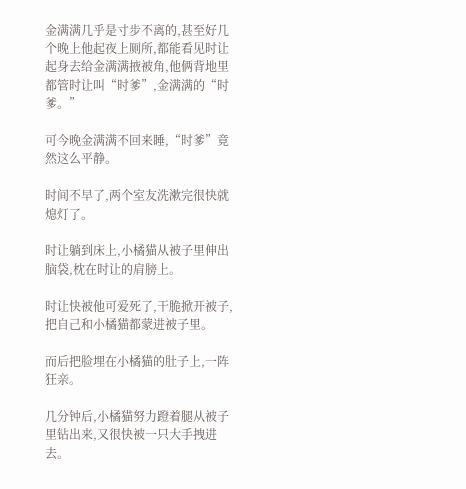金满满几乎是寸步不离的,甚至好几个晚上他起夜上厕所,都能看见时让起身去给金满满掖被角,他俩背地里都管时让叫“时爹”,金满满的“时爹。”

可今晚金满满不回来睡,“时爹”竟然这么平静。

时间不早了,两个室友洗漱完很快就熄灯了。

时让躺到床上,小橘猫从被子里伸出脑袋,枕在时让的肩膀上。

时让快被他可爱死了,干脆掀开被子,把自己和小橘猫都蒙进被子里。

而后把脸埋在小橘猫的肚子上,一阵狂亲。

几分钟后,小橘猫努力蹬着腿从被子里钻出来,又很快被一只大手拽进去。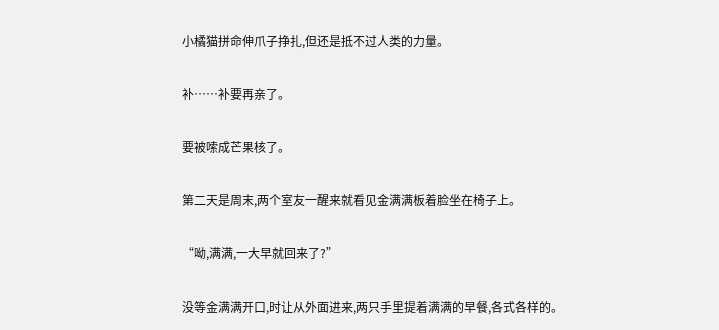小橘猫拼命伸爪子挣扎,但还是抵不过人类的力量。

补……补要再亲了。

要被嗦成芒果核了。

第二天是周末,两个室友一醒来就看见金满满板着脸坐在椅子上。

“呦,满满,一大早就回来了?”

没等金满满开口,时让从外面进来,两只手里提着满满的早餐,各式各样的。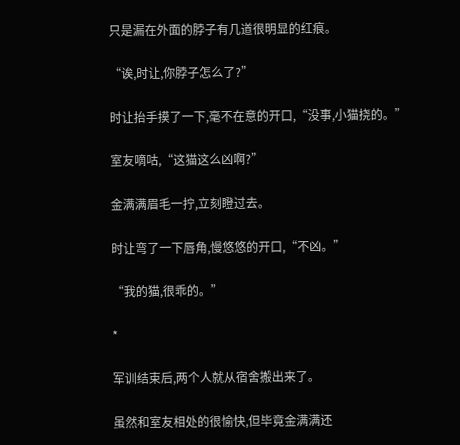只是漏在外面的脖子有几道很明显的红痕。

“诶,时让,你脖子怎么了?”

时让抬手摸了一下,毫不在意的开口,“没事,小猫挠的。”

室友嘀咕,“这猫这么凶啊?”

金满满眉毛一拧,立刻瞪过去。

时让弯了一下唇角,慢悠悠的开口,“不凶。”

“我的猫,很乖的。”

*

军训结束后,两个人就从宿舍搬出来了。

虽然和室友相处的很愉快,但毕竟金满满还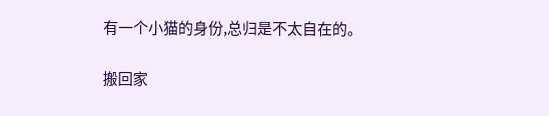有一个小猫的身份,总归是不太自在的。

搬回家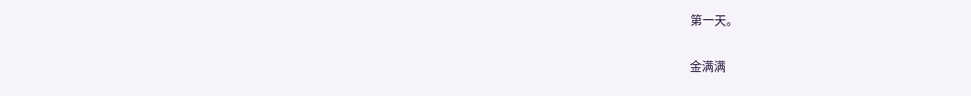第一天。

金满满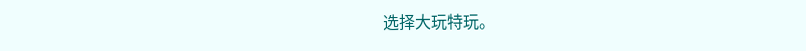选择大玩特玩。